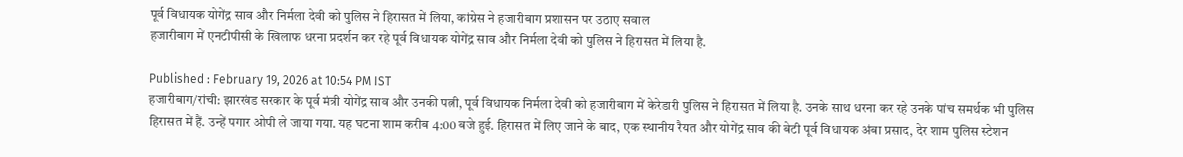पूर्व विधायक योगेंद्र साव और निर्मला देवी को पुलिस ने हिरासत में लिया, कांग्रेस ने हजारीबाग प्रशासन पर उठाए सवाल
हजारीबाग में एनटीपीसी के खिलाफ धरना प्रदर्शन कर रहे पूर्व विधायक योगेंद्र साव और निर्मला देवी को पुलिस ने हिरासत में लिया है.

Published : February 19, 2026 at 10:54 PM IST
हजारीबाग/रांची: झारखंड सरकार के पूर्व मंत्री योगेंद्र साव और उनकी पत्नी, पूर्व विधायक निर्मला देवी को हजारीबाग में केरेडारी पुलिस ने हिरासत में लिया है. उनके साथ धरना कर रहे उनके पांच समर्थक भी पुलिस हिरासत में हैं. उन्हें पगार ओपी ले जाया गया. यह घटना शाम करीब 4:00 बजे हुई. हिरासत में लिए जाने के बाद, एक स्थानीय रैयत और योगेंद्र साव की बेटी पूर्व विधायक अंबा प्रसाद, देर शाम पुलिस स्टेशन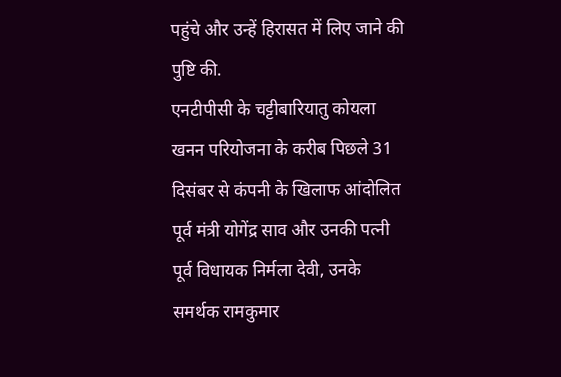पहुंचे और उन्हें हिरासत में लिए जाने की पुष्टि की.
एनटीपीसी के चट्टीबारियातु कोयला खनन परियोजना के करीब पिछले 31 दिसंबर से कंपनी के खिलाफ आंदोलित पूर्व मंत्री योगेंद्र साव और उनकी पत्नी पूर्व विधायक निर्मला देवी, उनके समर्थक रामकुमार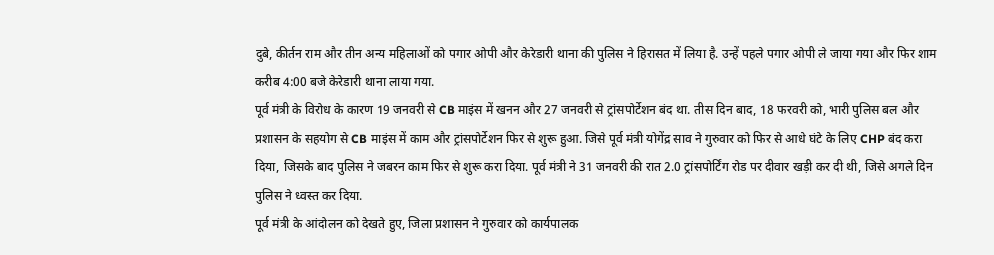दुबे, कीर्तन राम और तीन अन्य महिलाओं को पगार ओपी और केरेडारी थाना की पुलिस ने हिरासत में लिया है. उन्हें पहले पगार ओपी ले जाया गया और फिर शाम करीब 4:00 बजे केरेडारी थाना लाया गया.
पूर्व मंत्री के विरोध के कारण 19 जनवरी से CB माइंस में खनन और 27 जनवरी से ट्रांसपोर्टेशन बंद था. तीस दिन बाद, 18 फरवरी को, भारी पुलिस बल और प्रशासन के सहयोग से CB माइंस में काम और ट्रांसपोर्टेशन फिर से शुरू हुआ. जिसे पूर्व मंत्री योगेंद्र साव ने गुरुवार को फिर से आधे घंटे के लिए CHP बंद करा दिया, जिसके बाद पुलिस ने जबरन काम फिर से शुरू करा दिया. पूर्व मंत्री ने 31 जनवरी की रात 2.0 ट्रांसपोर्टिंग रोड पर दीवार खड़ी कर दी थी, जिसे अगले दिन पुलिस ने ध्वस्त कर दिया.
पूर्व मंत्री के आंदोलन को देखते हुए, जिला प्रशासन ने गुरुवार को कार्यपालक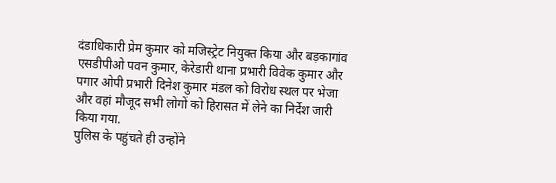दंडाधिकारी प्रेम कुमार को मजिस्ट्रेट नियुक्त किया और बड़कागांव एसडीपीओ पवन कुमार, केरेडारी थाना प्रभारी विवेक कुमार और पगार ओपी प्रभारी दिनेश कुमार मंडल को विरोध स्थल पर भेजा और वहां मौजूद सभी लोगों को हिरासत में लेने का निर्देश जारी किया गया.
पुलिस के पहुंचते ही उन्होंने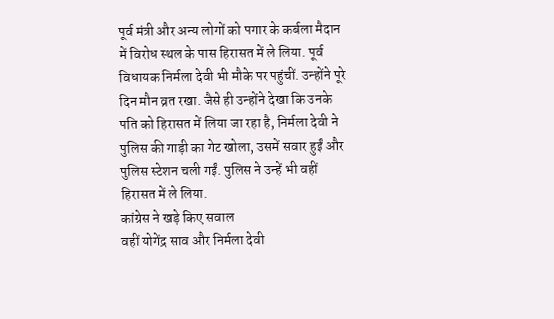पूर्व मंत्री और अन्य लोगों को पगार के कर्बला मैदान में विरोध स्थल के पास हिरासत में ले लिया. पूर्व विधायक निर्मला देवी भी मौके पर पहुंचीं. उन्होंने पूरे दिन मौन व्रत रखा. जैसे ही उन्होंने देखा कि उनके पति को हिरासत में लिया जा रहा है, निर्मला देवी ने पुलिस की गाड़ी का गेट खोला, उसमें सवार हुईं और पुलिस स्टेशन चली गईं. पुलिस ने उन्हें भी वहीं हिरासत में ले लिया.
कांग्रेस ने खड़े किए सवाल
वहीं योगेंद्र साव और निर्मला देवी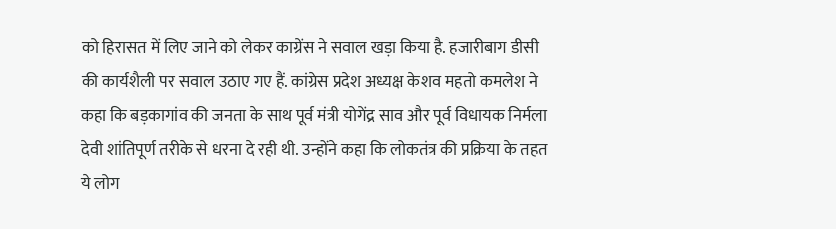को हिरासत में लिए जाने को लेकर काग्रेंस ने सवाल खड़ा किया है. हजारीबाग डीसी की कार्यशैली पर सवाल उठाए गए हैं. कांग्रेस प्रदेश अध्यक्ष केशव महतो कमलेश ने कहा कि बड़कागांव की जनता के साथ पूर्व मंत्री योगेंद्र साव और पूर्व विधायक निर्मला देवी शांतिपूर्ण तरीके से धरना दे रही थी. उन्होंने कहा कि लोकतंत्र की प्रक्रिया के तहत ये लोग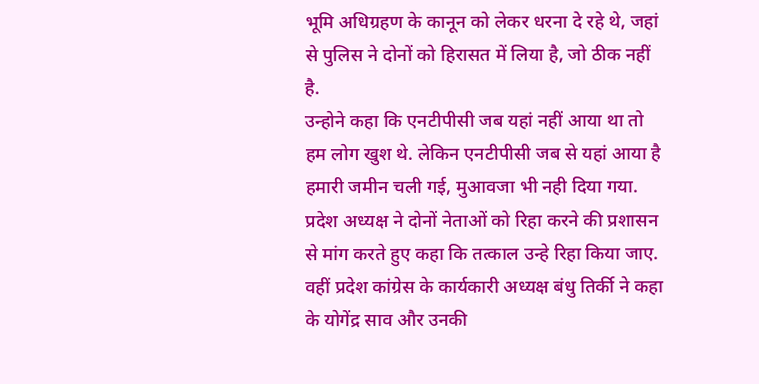भूमि अधिग्रहण के कानून को लेकर धरना दे रहे थे, जहां से पुलिस ने दोनों को हिरासत में लिया है, जो ठीक नहीं है.
उन्होने कहा कि एनटीपीसी जब यहां नहीं आया था तो हम लोग खुश थे. लेकिन एनटीपीसी जब से यहां आया है हमारी जमीन चली गई, मुआवजा भी नही दिया गया. प्रदेश अध्यक्ष ने दोनों नेताओं को रिहा करने की प्रशासन से मांग करते हुए कहा कि तत्काल उन्हे रिहा किया जाए.
वहीं प्रदेश कांग्रेस के कार्यकारी अध्यक्ष बंधु तिर्की ने कहा के योगेंद्र साव और उनकी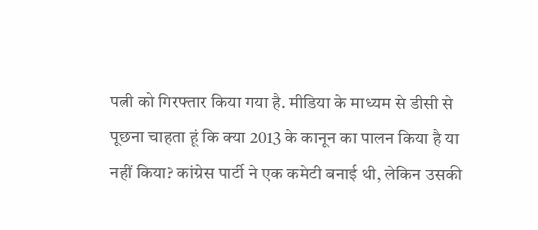पत्नी को गिरफ्तार किया गया है. मीडिया के माध्यम से डीसी से पूछना चाहता हूं कि क्या 2013 के कानून का पालन किया है या नहीं किया? कांग्रेस पार्टी ने एक कमेटी बनाई थी, लेकिन उसकी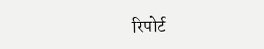रिपोर्ट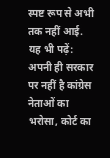स्पष्ट रूप से अभी तक नहीं आई.
यह भी पढ़ें:
अपनी ही सरकार पर नहीं है कांग्रेस नेताओं का भरोसा, कोर्ट का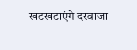खटखटाएंगे दरवाजा